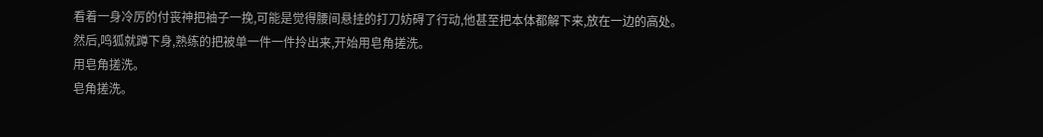看着一身冷厉的付丧神把袖子一挽,可能是觉得腰间悬挂的打刀妨碍了行动,他甚至把本体都解下来,放在一边的高处。
然后,鸣狐就蹲下身,熟练的把被单一件一件拎出来,开始用皂角搓洗。
用皂角搓洗。
皂角搓洗。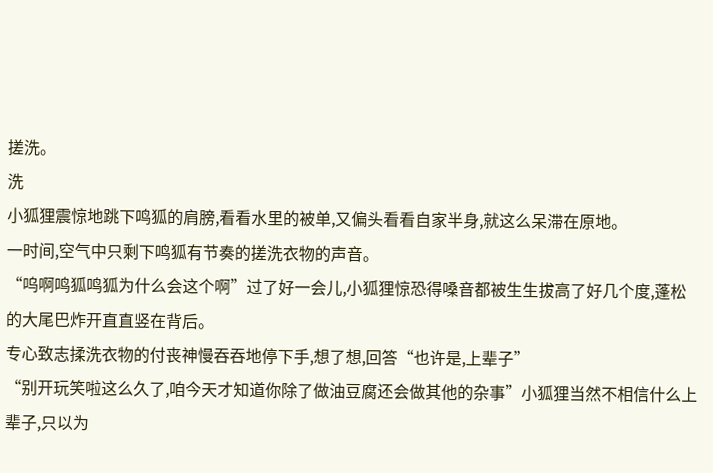搓洗。
洗
小狐狸震惊地跳下鸣狐的肩膀,看看水里的被单,又偏头看看自家半身,就这么呆滞在原地。
一时间,空气中只剩下鸣狐有节奏的搓洗衣物的声音。
“呜啊鸣狐鸣狐为什么会这个啊”过了好一会儿,小狐狸惊恐得嗓音都被生生拔高了好几个度,蓬松的大尾巴炸开直直竖在背后。
专心致志揉洗衣物的付丧神慢吞吞地停下手,想了想,回答“也许是,上辈子”
“别开玩笑啦这么久了,咱今天才知道你除了做油豆腐还会做其他的杂事”小狐狸当然不相信什么上辈子,只以为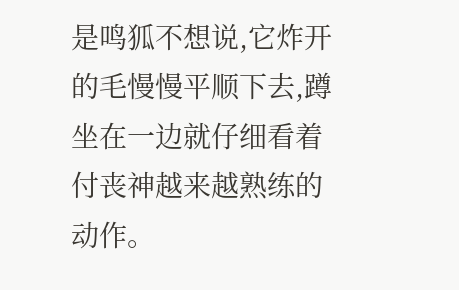是鸣狐不想说,它炸开的毛慢慢平顺下去,蹲坐在一边就仔细看着付丧神越来越熟练的动作。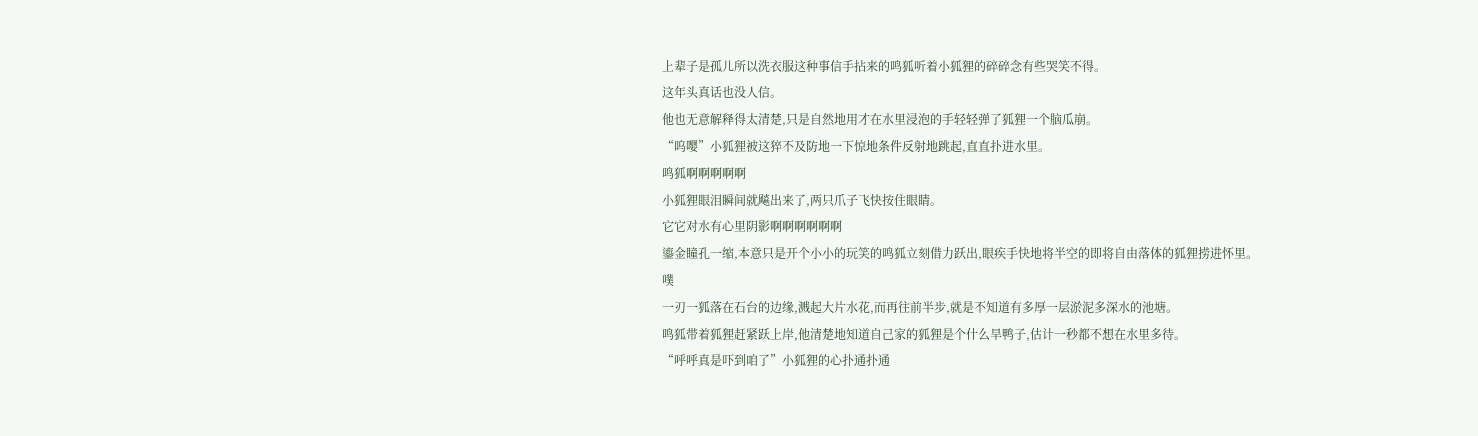上辈子是孤儿所以洗衣服这种事信手拈来的鸣狐听着小狐狸的碎碎念有些哭笑不得。
这年头真话也没人信。
他也无意解释得太清楚,只是自然地用才在水里浸泡的手轻轻弹了狐狸一个脑瓜崩。
“呜嘤”小狐狸被这猝不及防地一下惊地条件反射地跳起,直直扑进水里。
鸣狐啊啊啊啊啊
小狐狸眼泪瞬间就飚出来了,两只爪子飞快按住眼睛。
它它对水有心里阴影啊啊啊啊啊啊
鎏金瞳孔一缩,本意只是开个小小的玩笑的鸣狐立刻借力跃出,眼疾手快地将半空的即将自由落体的狐狸捞进怀里。
噗
一刃一狐落在石台的边缘,溅起大片水花,而再往前半步,就是不知道有多厚一层淤泥多深水的池塘。
鸣狐带着狐狸赶紧跃上岸,他清楚地知道自己家的狐狸是个什么旱鸭子,估计一秒都不想在水里多待。
“呼呼真是吓到咱了”小狐狸的心扑通扑通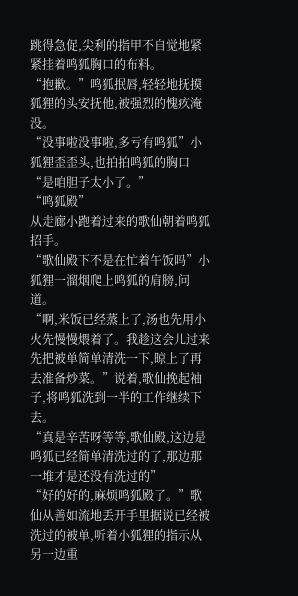跳得急促,尖利的指甲不自觉地紧紧挂着鸣狐胸口的布料。
“抱歉。”鸣狐抿唇,轻轻地抚摸狐狸的头安抚他,被强烈的愧疚淹没。
“没事啦没事啦,多亏有鸣狐”小狐狸歪歪头,也拍拍鸣狐的胸口“是咱胆子太小了。”
“鸣狐殿”
从走廊小跑着过来的歌仙朝着鸣狐招手。
“歌仙殿下不是在忙着午饭吗”小狐狸一溜烟爬上鸣狐的肩膀,问道。
“啊,米饭已经蒸上了,汤也先用小火先慢慢煨着了。我趁这会儿过来先把被单简单清洗一下,晾上了再去准备炒菜。”说着,歌仙挽起袖子,将鸣狐洗到一半的工作继续下去。
“真是辛苦呀等等,歌仙殿,这边是鸣狐已经简单清洗过的了,那边那一堆才是还没有洗过的”
“好的好的,麻烦鸣狐殿了。”歌仙从善如流地丢开手里据说已经被洗过的被单,听着小狐狸的指示从另一边重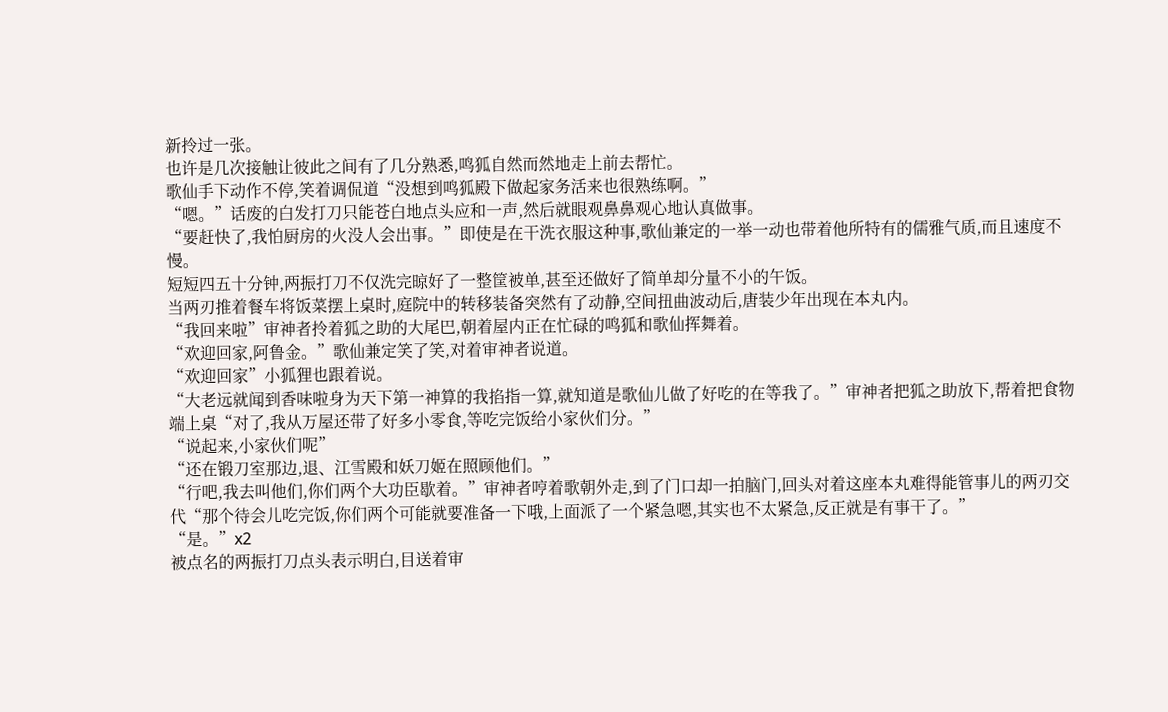新拎过一张。
也许是几次接触让彼此之间有了几分熟悉,鸣狐自然而然地走上前去帮忙。
歌仙手下动作不停,笑着调侃道“没想到鸣狐殿下做起家务活来也很熟练啊。”
“嗯。”话废的白发打刀只能苍白地点头应和一声,然后就眼观鼻鼻观心地认真做事。
“要赶快了,我怕厨房的火没人会出事。”即使是在干洗衣服这种事,歌仙兼定的一举一动也带着他所特有的儒雅气质,而且速度不慢。
短短四五十分钟,两振打刀不仅洗完晾好了一整筐被单,甚至还做好了简单却分量不小的午饭。
当两刃推着餐车将饭菜摆上桌时,庭院中的转移装备突然有了动静,空间扭曲波动后,唐装少年出现在本丸内。
“我回来啦”审神者拎着狐之助的大尾巴,朝着屋内正在忙碌的鸣狐和歌仙挥舞着。
“欢迎回家,阿鲁金。”歌仙兼定笑了笑,对着审神者说道。
“欢迎回家”小狐狸也跟着说。
“大老远就闻到香味啦身为天下第一神算的我掐指一算,就知道是歌仙儿做了好吃的在等我了。”审神者把狐之助放下,帮着把食物端上桌“对了,我从万屋还带了好多小零食,等吃完饭给小家伙们分。”
“说起来,小家伙们呢”
“还在锻刀室那边,退、江雪殿和妖刀姬在照顾他们。”
“行吧,我去叫他们,你们两个大功臣歇着。”审神者哼着歌朝外走,到了门口却一拍脑门,回头对着这座本丸难得能管事儿的两刃交代“那个待会儿吃完饭,你们两个可能就要准备一下哦,上面派了一个紧急嗯,其实也不太紧急,反正就是有事干了。”
“是。”x2
被点名的两振打刀点头表示明白,目送着审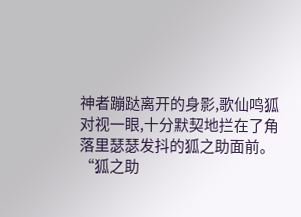神者蹦跶离开的身影,歌仙鸣狐对视一眼,十分默契地拦在了角落里瑟瑟发抖的狐之助面前。
“狐之助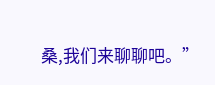桑,我们来聊聊吧。”